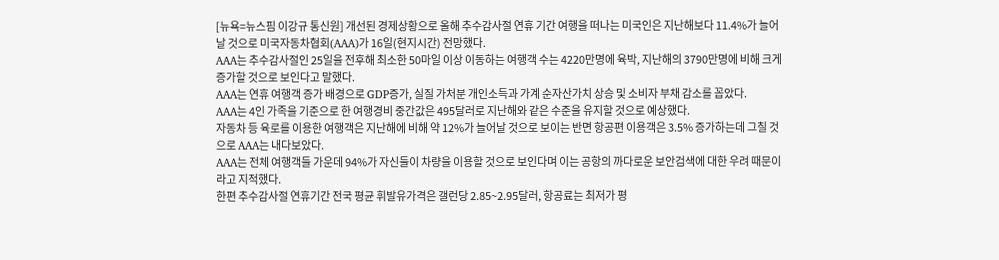[뉴욕=뉴스핌 이강규 통신원] 개선된 경제상황으로 올해 추수감사절 연휴 기간 여행을 떠나는 미국인은 지난해보다 11.4%가 늘어날 것으로 미국자동차협회(AAA)가 16일(현지시간) 전망했다.
AAA는 추수감사절인 25일을 전후해 최소한 50마일 이상 이동하는 여행객 수는 4220만명에 육박, 지난해의 3790만명에 비해 크게 증가할 것으로 보인다고 말했다.
AAA는 연휴 여행객 증가 배경으로 GDP증가, 실질 가처분 개인소득과 가계 순자산가치 상승 및 소비자 부채 감소를 꼽았다.
AAA는 4인 가족을 기준으로 한 여행경비 중간값은 495달러로 지난해와 같은 수준을 유지할 것으로 예상했다.
자동차 등 육로를 이용한 여행객은 지난해에 비해 약 12%가 늘어날 것으로 보이는 반면 항공편 이용객은 3.5% 증가하는데 그칠 것으로 AAA는 내다보았다.
AAA는 전체 여행객들 가운데 94%가 자신들이 차량을 이용할 것으로 보인다며 이는 공항의 까다로운 보안검색에 대한 우려 때문이라고 지적했다.
한편 추수감사절 연휴기간 전국 평균 휘발유가격은 갤런당 2.85~2.95달러, 항공료는 최저가 평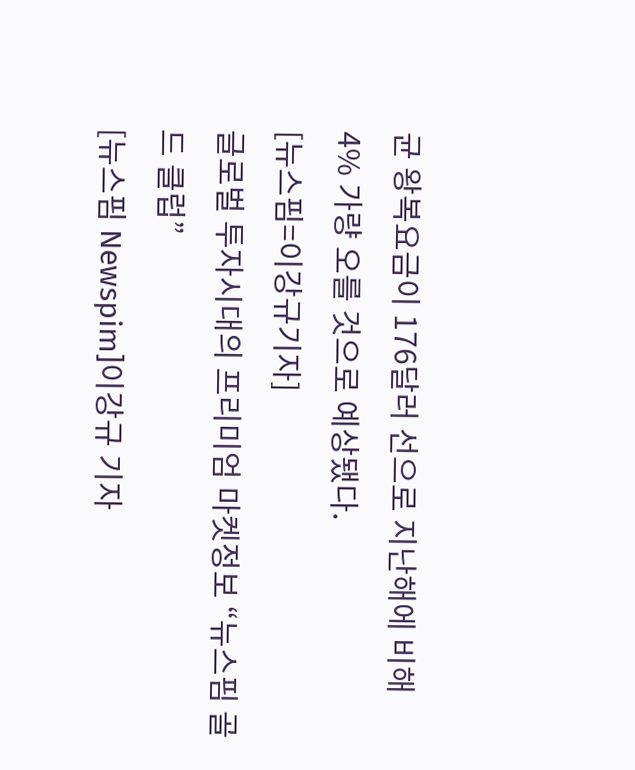균 왕복요금이 176달러 선으로 지난해에 비해 4% 가량 오를 것으로 예상됐다.
[뉴스핌=이강규기자]
글로벌 투자시대의 프리미엄 마켓정보 “뉴스핌 골드 클럽”
[뉴스핌 Newspim]이강규 기자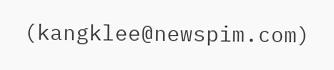(kangklee@newspim.com)